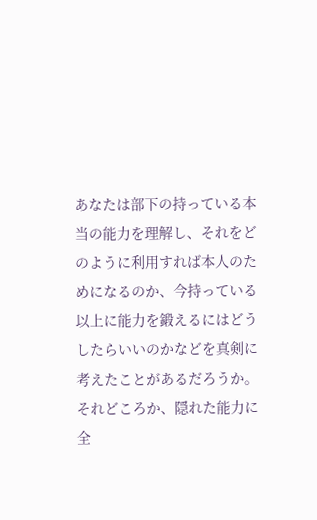あなたは部下の持っている本当の能力を理解し、それをどのように利用すれば本人のためになるのか、今持っている以上に能力を鍛えるにはどうしたらいいのかなどを真剣に考えたことがあるだろうか。 それどころか、隠れた能力に全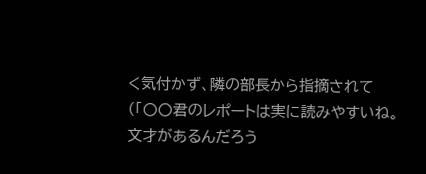く気付かず、隣の部長から指摘されて(「〇〇君のレポートは実に読みやすいね。文才があるんだろう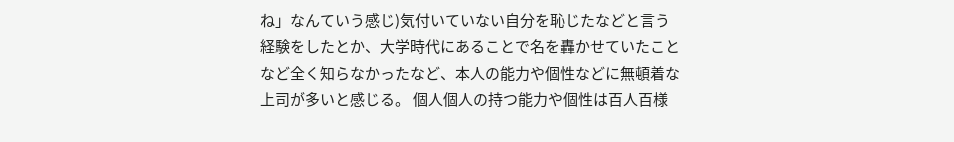ね」なんていう感じ)気付いていない自分を恥じたなどと言う経験をしたとか、大学時代にあることで名を轟かせていたことなど全く知らなかったなど、本人の能力や個性などに無頓着な上司が多いと感じる。 個人個人の持つ能力や個性は百人百様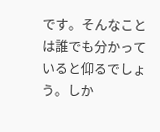です。そんなことは誰でも分かっていると仰るでしょう。しか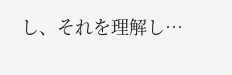し、それを理解し…